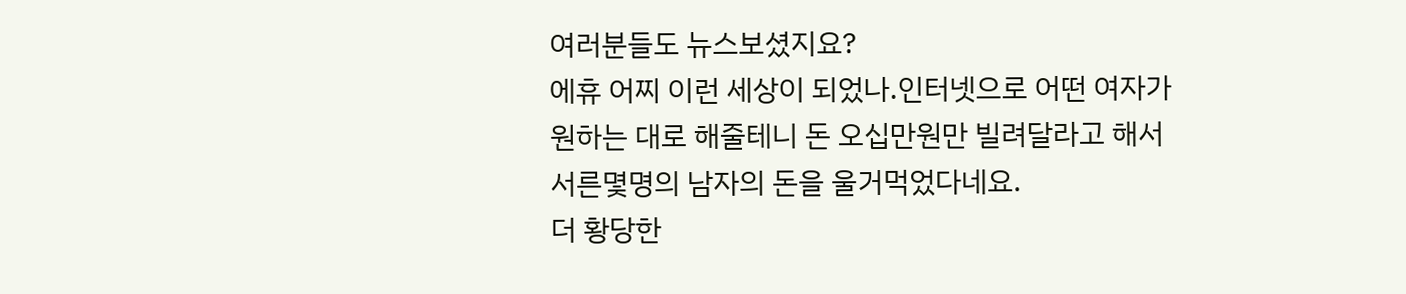여러분들도 뉴스보셨지요?
에휴 어찌 이런 세상이 되었나.인터넷으로 어떤 여자가
원하는 대로 해줄테니 돈 오십만원만 빌려달라고 해서
서른몇명의 남자의 돈을 울거먹었다네요.
더 황당한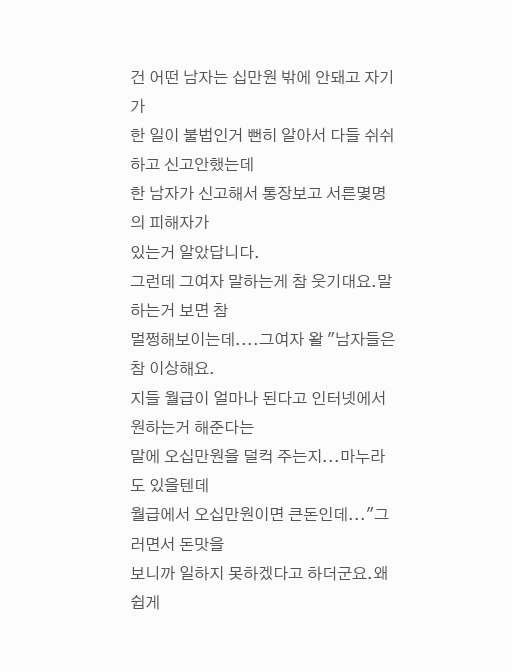건 어떤 남자는 십만원 밖에 안돼고 자기가
한 일이 불법인거 뻔히 알아서 다들 쉬쉬하고 신고안했는데
한 남자가 신고해서 통장보고 서른몇명의 피해자가
있는거 알았답니다.
그런데 그여자 말하는게 참 웃기대요.말하는거 보면 참
멀쩡해보이는데....그여자 왈 "남자들은 참 이상해요.
지들 월급이 얼마나 된다고 인터넷에서 원하는거 해준다는
말에 오십만원을 덜컥 주는지...마누라도 있을텐데
월급에서 오십만원이면 큰돈인데..."그러면서 돈맛을
보니까 일하지 못하겠다고 하더군요.왜 쉽게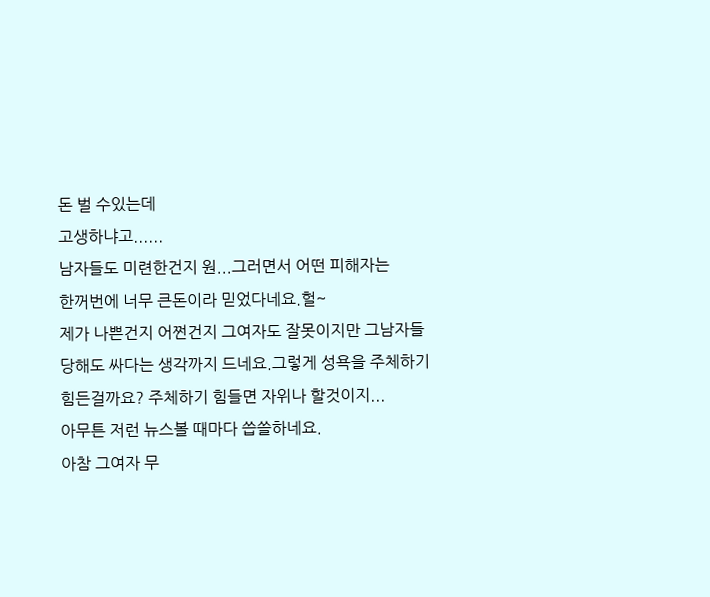돈 벌 수있는데
고생하냐고......
남자들도 미련한건지 원...그러면서 어떤 피해자는
한꺼번에 너무 큰돈이라 믿었다네요.헐~
제가 나쁜건지 어쩐건지 그여자도 잘못이지만 그남자들
당해도 싸다는 생각까지 드네요.그렇게 성욕을 주체하기
힘든걸까요? 주체하기 힘들면 자위나 할것이지...
아무튼 저런 뉴스볼 때마다 씁쓸하네요.
아참 그여자 무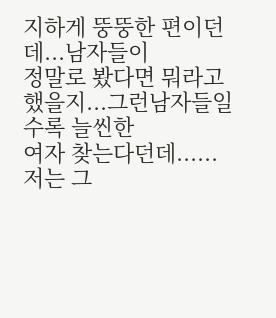지하게 뚱뚱한 편이던데...남자들이
정말로 봤다면 뭐라고 했을지...그런남자들일 수록 늘씬한
여자 찾는다던데......
저는 그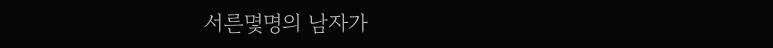서른몇명의 남자가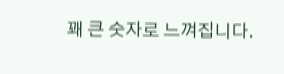꽤 큰 숫자로 느껴집니다.